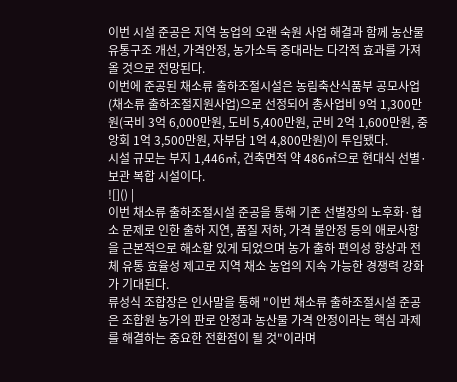이번 시설 준공은 지역 농업의 오랜 숙원 사업 해결과 함께 농산물 유통구조 개선, 가격안정, 농가소득 증대라는 다각적 효과를 가져 올 것으로 전망된다.
이번에 준공된 채소류 출하조절시설은 농림축산식품부 공모사업(채소류 출하조절지원사업)으로 선정되어 총사업비 9억 1,300만원(국비 3억 6,000만원, 도비 5,400만원, 군비 2억 1,600만원, 중앙회 1억 3,500만원, 자부담 1억 4,800만원)이 투입됐다.
시설 규모는 부지 1,446㎡, 건축면적 약 486㎡으로 현대식 선별·보관 복합 시설이다.
![]() |
이번 채소류 출하조절시설 준공을 통해 기존 선별장의 노후화·협소 문제로 인한 출하 지연, 품질 저하, 가격 불안정 등의 애로사항을 근본적으로 해소할 있게 되었으며 농가 출하 편의성 향상과 전체 유통 효율성 제고로 지역 채소 농업의 지속 가능한 경쟁력 강화가 기대된다.
류성식 조합장은 인사말을 통해 "이번 채소류 출하조절시설 준공은 조합원 농가의 판로 안정과 농산물 가격 안정이라는 핵심 과제를 해결하는 중요한 전환점이 될 것"이라며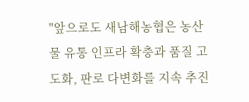"앞으로도 새남해농협은 농산물 유통 인프라 확충과 품질 고도화, 판로 다변화를 지속 추진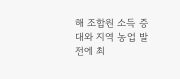해 조합원 소득 증대와 지역 농업 발전에 최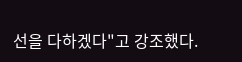선을 다하겠다"고 강조했다.